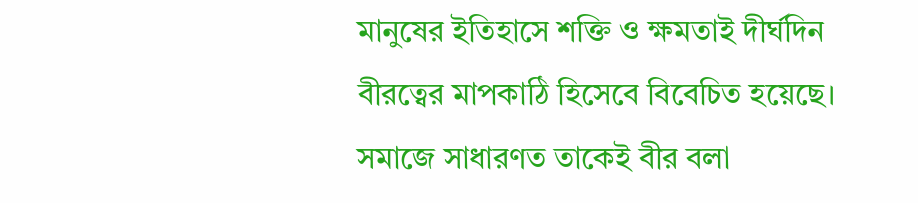মানুষের ইতিহাসে শক্তি ও ক্ষমতাই দীর্ঘদিন বীরত্বের মাপকাঠি হিসেবে বিবেচিত হয়েছে। সমাজে সাধারণত তাকেই বীর বলা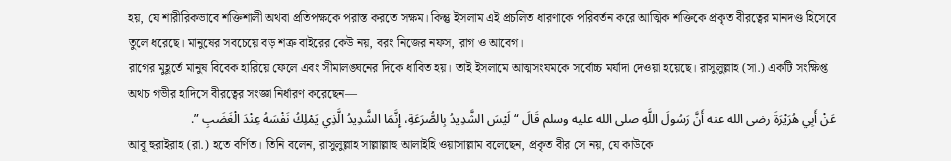হয়, যে শারীরিকভাবে শক্তিশালী অথবা প্রতিপক্ষকে পরাস্ত করতে সক্ষম। কিন্তু ইসলাম এই প্রচলিত ধারণাকে পরিবর্তন করে আত্মিক শক্তিকে প্রকৃত বীরত্বের মানদণ্ড হিসেবে তুলে ধরেছে। মানুষের সবচেয়ে বড় শত্রু বাইরের কেউ নয়, বরং নিজের নফস, রাগ ও আবেগ।
রাগের মুহূর্তে মানুষ বিবেক হারিয়ে ফেলে এবং সীমালঙ্ঘনের দিকে ধাবিত হয়। তাই ইসলামে আত্মসংযমকে সর্বোচ্চ মর্যাদা দেওয়া হয়েছে। রাসুলুল্লাহ (সা.) একটি সংক্ষিপ্ত অথচ গভীর হাদিসে বীরত্বের সংজ্ঞা নির্ধারণ করেছেন—
عَنْ أَبِي هُرَيْرَةَ رضى الله عنه أَنَّ رَسُولَ اللَّهِ صلى الله عليه وسلم قَالَ “ لَيْسَ الشَّدِيدُ بِالصُّرَعَةِ، إِنَّمَا الشَّدِيدُ الَّذِي يَمْلِكُ نَفْسَهُ عِنْدَ الْغَضَبِ ”.
আবূ হুরাইরাহ (রা.) হতে বর্ণিত। তিনি বলেন, রাসুলুল্লাহ সাল্লাল্লাহু আলাইহি ওয়াসাল্লাম বলেছেন, প্রকৃত বীর সে নয়, যে কাউকে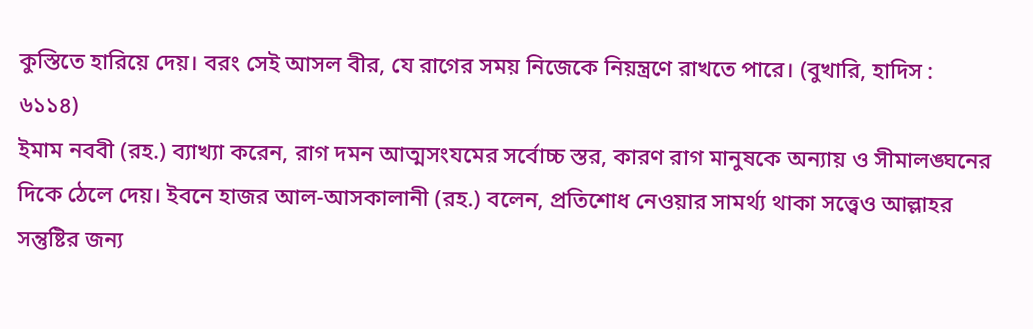কুস্তিতে হারিয়ে দেয়। বরং সেই আসল বীর, যে রাগের সময় নিজেকে নিয়ন্ত্রণে রাখতে পারে। (বুখারি, হাদিস : ৬১১৪)
ইমাম নববী (রহ.) ব্যাখ্যা করেন, রাগ দমন আত্মসংযমের সর্বোচ্চ স্তর, কারণ রাগ মানুষকে অন্যায় ও সীমালঙ্ঘনের দিকে ঠেলে দেয়। ইবনে হাজর আল-আসকালানী (রহ.) বলেন, প্রতিশোধ নেওয়ার সামর্থ্য থাকা সত্ত্বেও আল্লাহর সন্তুষ্টির জন্য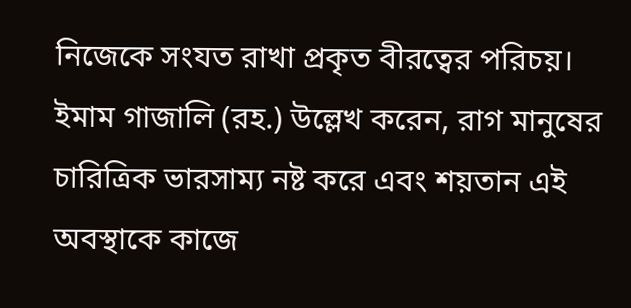নিজেকে সংযত রাখা প্রকৃত বীরত্বের পরিচয়। ইমাম গাজালি (রহ.) উল্লেখ করেন, রাগ মানুষের চারিত্রিক ভারসাম্য নষ্ট করে এবং শয়তান এই অবস্থাকে কাজে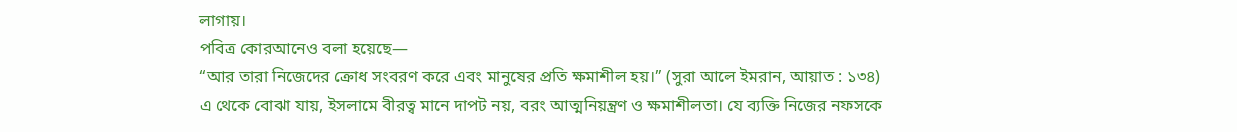লাগায়।
পবিত্র কোরআনেও বলা হয়েছে—
“আর তারা নিজেদের ক্রোধ সংবরণ করে এবং মানুষের প্রতি ক্ষমাশীল হয়।” (সুরা আলে ইমরান, আয়াত : ১৩৪)
এ থেকে বোঝা যায়, ইসলামে বীরত্ব মানে দাপট নয়, বরং আত্মনিয়ন্ত্রণ ও ক্ষমাশীলতা। যে ব্যক্তি নিজের নফসকে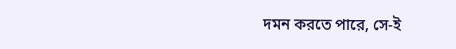দমন করতে পারে, সে-ই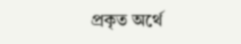প্রকৃত অর্থে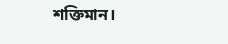শক্তিমান।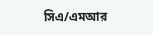সিএ/এমআর